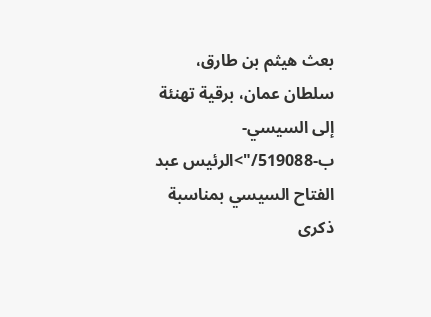بعث هيثم بن طارق، سلطان عمان، برقية تهنئة إلى السيسي-ب-519088/">الرئيس عبد الفتاح السيسي بمناسبة ذكرى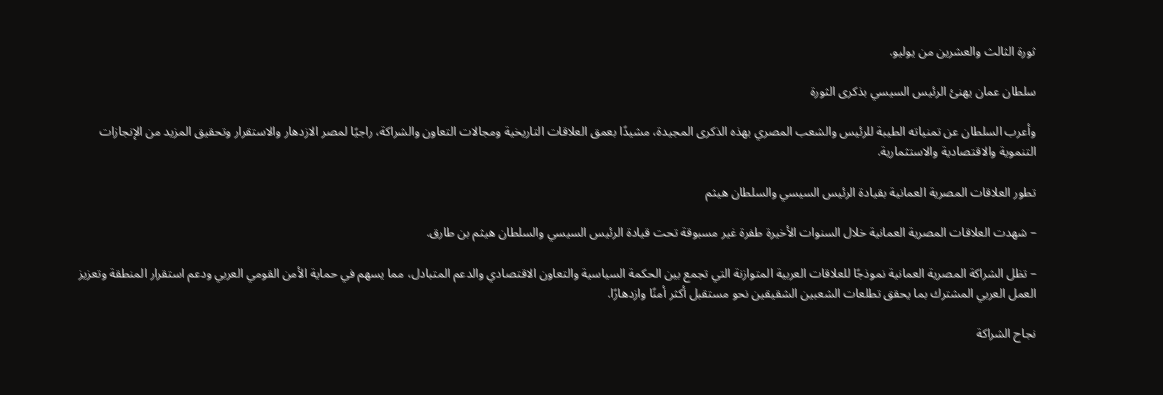ثورة الثالث والعشرين من يوليو.

سلطان عمان يهنئ الرئيس السيسي بذكرى الثورة

وأعرب السلطان عن تمنياته الطيبة للرئيس والشعب المصري بهذه الذكرى المجيدة، مشيدًا بعمق العلاقات التاريخية ومجالات التعاون والشراكة، راجيًا لمصر الازدهار والاستقرار وتحقيق المزيد من الإنجازات التنموية والاقتصادية والاستثمارية.

تطور العلاقات المصرية العمانية بقيادة الرئيس السيسي والسلطان هيثم

– شهدت العلاقات المصرية العمانية خلال السنوات الأخيرة طفرة غير مسبوقة تحت قيادة الرئيس السيسي والسلطان هيثم بن طارق.

– تظل الشراكة المصرية العمانية نموذجًا للعلاقات العربية المتوازنة التي تجمع بين الحكمة السياسية والتعاون الاقتصادي والدعم المتبادل، مما يسهم في حماية الأمن القومي العربي ودعم استقرار المنطقة وتعزيز العمل العربي المشترك بما يحقق تطلعات الشعبين الشقيقين نحو مستقبل أكثر أمنًا وازدهارًا.

نجاح الشراكة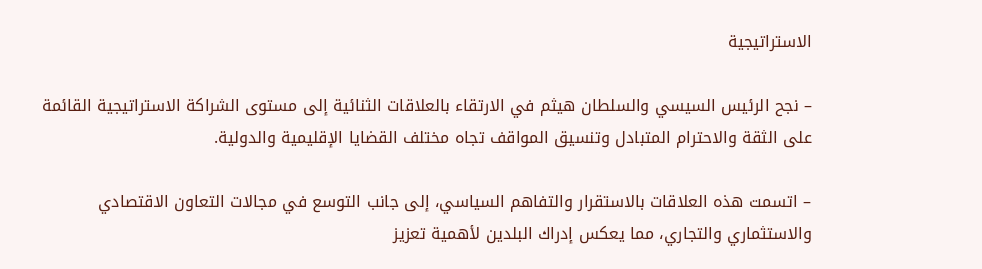الاستراتيجية

– نجح الرئيس السيسي والسلطان هيثم في الارتقاء بالعلاقات الثنائية إلى مستوى الشراكة الاستراتيجية القائمة على الثقة والاحترام المتبادل وتنسيق المواقف تجاه مختلف القضايا الإقليمية والدولية.

– اتسمت هذه العلاقات بالاستقرار والتفاهم السياسي، إلى جانب التوسع في مجالات التعاون الاقتصادي والاستثماري والتجاري، مما يعكس إدراك البلدين لأهمية تعزيز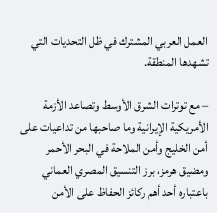العمل العربي المشترك في ظل التحديات التي تشهدها المنطقة.

– مع توترات الشرق الأوسط وتصاعد الأزمة الأمريكية الإيرانية وما صاحبها من تداعيات على أمن الخليج وأمن الملاحة في البحر الأحمر ومضيق هرمز، برز التنسيق المصري العماني باعتباره أحد أهم ركائز الحفاظ على الأمن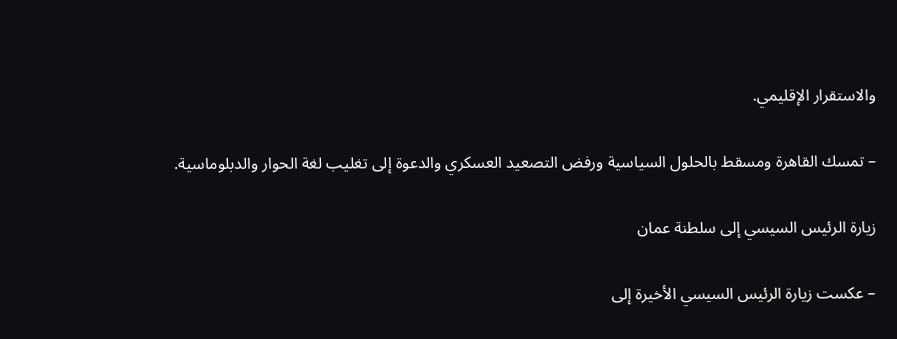والاستقرار الإقليمي.

– تمسك القاهرة ومسقط بالحلول السياسية ورفض التصعيد العسكري والدعوة إلى تغليب لغة الحوار والدبلوماسية.

زيارة الرئيس السيسي إلى سلطنة عمان

– عكست زيارة الرئيس السيسي الأخيرة إلى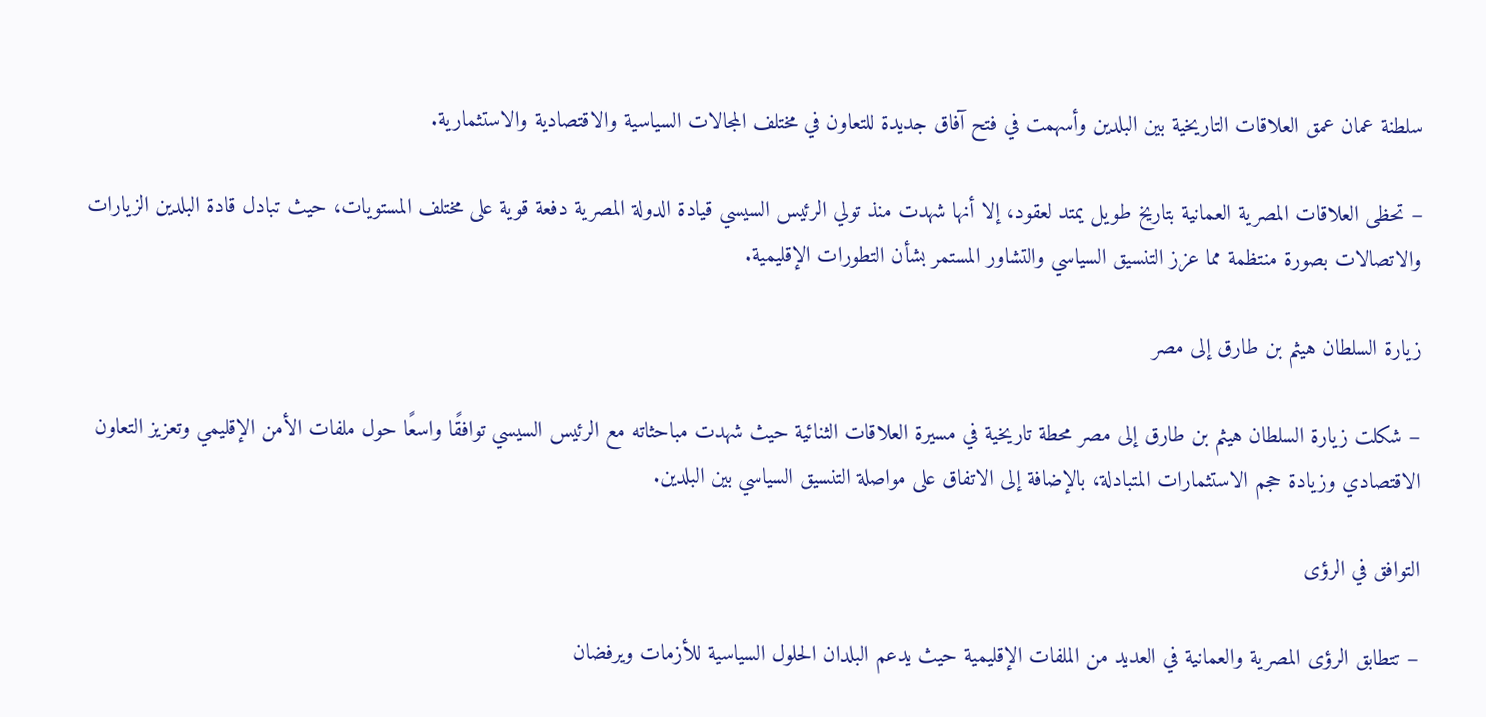سلطنة عمان عمق العلاقات التاريخية بين البلدين وأسهمت في فتح آفاق جديدة للتعاون في مختلف المجالات السياسية والاقتصادية والاستثمارية.

– تحظى العلاقات المصرية العمانية بتاريخ طويل يمتد لعقود، إلا أنها شهدت منذ تولي الرئيس السيسي قيادة الدولة المصرية دفعة قوية على مختلف المستويات، حيث تبادل قادة البلدين الزيارات والاتصالات بصورة منتظمة مما عزز التنسيق السياسي والتشاور المستمر بشأن التطورات الإقليمية.

زيارة السلطان هيثم بن طارق إلى مصر

– شكلت زيارة السلطان هيثم بن طارق إلى مصر محطة تاريخية في مسيرة العلاقات الثنائية حيث شهدت مباحثاته مع الرئيس السيسي توافقًا واسعًا حول ملفات الأمن الإقليمي وتعزيز التعاون الاقتصادي وزيادة حجم الاستثمارات المتبادلة، بالإضافة إلى الاتفاق على مواصلة التنسيق السياسي بين البلدين.

التوافق في الرؤى

– تتطابق الرؤى المصرية والعمانية في العديد من الملفات الإقليمية حيث يدعم البلدان الحلول السياسية للأزمات ويرفضان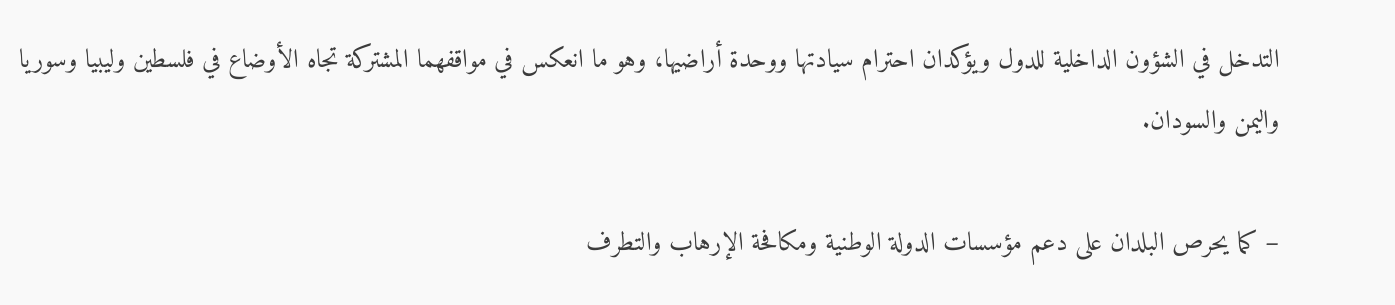التدخل في الشؤون الداخلية للدول ويؤكدان احترام سيادتها ووحدة أراضيها، وهو ما انعكس في مواقفهما المشتركة تجاه الأوضاع في فلسطين وليبيا وسوريا واليمن والسودان.

– كما يحرص البلدان على دعم مؤسسات الدولة الوطنية ومكافحة الإرهاب والتطرف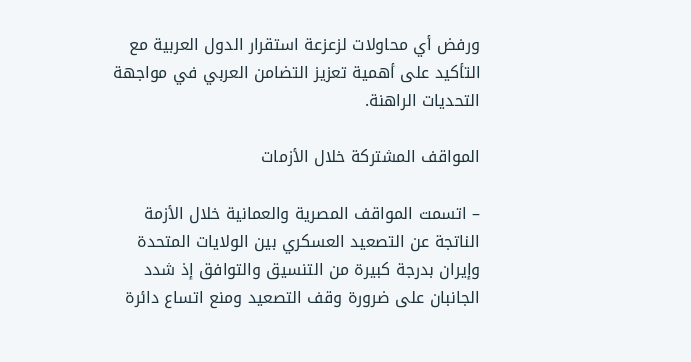ورفض أي محاولات لزعزعة استقرار الدول العربية مع التأكيد على أهمية تعزيز التضامن العربي في مواجهة التحديات الراهنة.

المواقف المشتركة خلال الأزمات

– اتسمت المواقف المصرية والعمانية خلال الأزمة الناتجة عن التصعيد العسكري بين الولايات المتحدة وإيران بدرجة كبيرة من التنسيق والتوافق إذ شدد الجانبان على ضرورة وقف التصعيد ومنع اتساع دائرة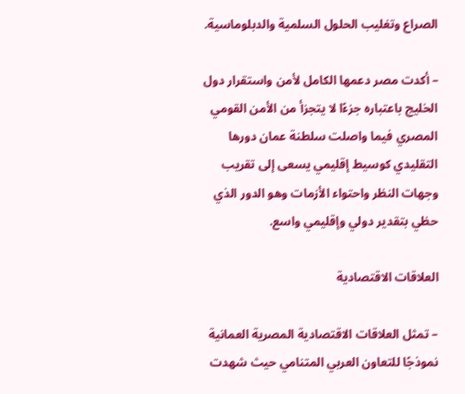الصراع وتغليب الحلول السلمية والدبلوماسية.

– أكدت مصر دعمها الكامل لأمن واستقرار دول الخليج باعتباره جزءًا لا يتجزأ من الأمن القومي المصري فيما واصلت سلطنة عمان دورها التقليدي كوسيط إقليمي يسعى إلى تقريب وجهات النظر واحتواء الأزمات وهو الدور الذي حظي بتقدير دولي وإقليمي واسع.

العلاقات الاقتصادية

– تمثل العلاقات الاقتصادية المصرية العمانية نموذجًا للتعاون العربي المتنامي حيث شهدت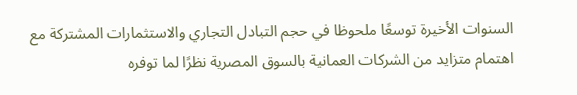السنوات الأخيرة توسعًا ملحوظا في حجم التبادل التجاري والاستثمارات المشتركة مع اهتمام متزايد من الشركات العمانية بالسوق المصرية نظرًا لما توفره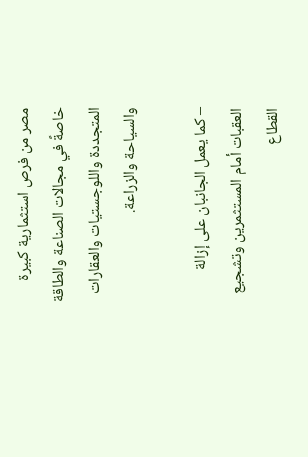مصر من فرص استثمارية كبيرة خاصةً في مجالات الصناعة والطاقة المتجددة واللوجستيات والعقارات والسياحة والزراعة.

– كما يعمل الجانبان على إزالة العقبات أمام المستثمرين وتشجيع القطاع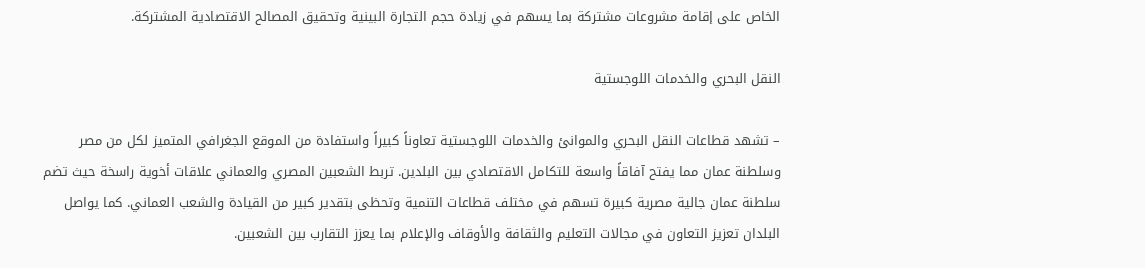الخاص على إقامة مشروعات مشتركة بما يسهم في زيادة حجم التجارة البينية وتحقيق المصالح الاقتصادية المشتركة.

النقل البحري والخدمات اللوجستية

– تشهد قطاعات النقل البحري والموانئ والخدمات اللوجستية تعاوناً كبيراً واستفادة من الموقع الجغرافي المتميز لكل من مصر وسلطنة عمان مما يفتح آفاقاً واسعة للتكامل الاقتصادي بين البلدين. تربط الشعبين المصري والعماني علاقات أخوية راسخة حيث تضم سلطنة عمان جالية مصرية كبيرة تسهم في مختلف قطاعات التنمية وتحظى بتقدير كبير من القيادة والشعب العماني. كما يواصل البلدان تعزيز التعاون في مجالات التعليم والثقافة والأوقاف والإعلام بما يعزز التقارب بين الشعبين.